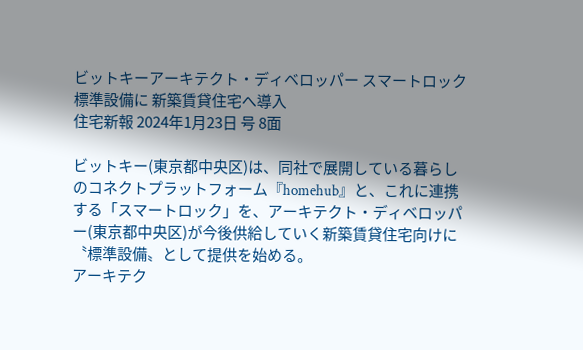ビットキーアーキテクト・ディベロッパー スマートロック標準設備に 新築賃貸住宅へ導入
住宅新報 2024年1月23日 号 8面

ビットキー(東京都中央区)は、同社で展開している暮らしのコネクトプラットフォーム『homehub』と、これに連携する「スマートロック」を、アーキテクト・ディベロッパー(東京都中央区)が今後供給していく新築賃貸住宅向けに〝標準設備〟として提供を始める。
アーキテク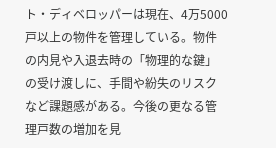ト・ディベロッパーは現在、4万5000戸以上の物件を管理している。物件の内見や入退去時の「物理的な鍵」の受け渡しに、手間や紛失のリスクなど課題感がある。今後の更なる管理戸数の増加を見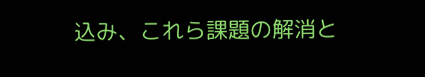込み、これら課題の解消と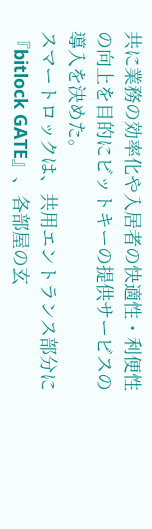共に業務の効率化や入居者の快適性・利便性の向上を目的にビットキーの提供サービスの導入を決めた。
スマートロックは、共用エントランス部分に『bitlock GATE』、各部屋の玄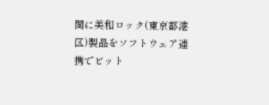関に美和ロック(東京都港区)製品をソフトウェア連携でビット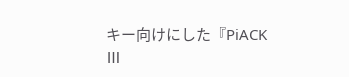キー向けにした『PiACK Ⅲ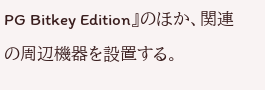PG Bitkey Edition』のほか、関連の周辺機器を設置する。